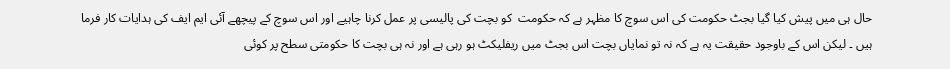حال ہی میں پیش کیا گیا بجٹ حکومت کی اس سوچ کا مظہر ہے کہ حکومت  کو بچت کی پالیسی پر عمل کرنا چاہیے اور اس سوچ کے پیچھے آئی ایم ایف کی ہدایات کار فرما ہیں ۔ لیکن اس کے باوجود حقیقت یہ ہے کہ نہ تو نمایاں بچت اس بجٹ میں ریفلیکٹ ہو رہی ہے اور نہ ہی بچت کا حکومتی سطح پر کوئی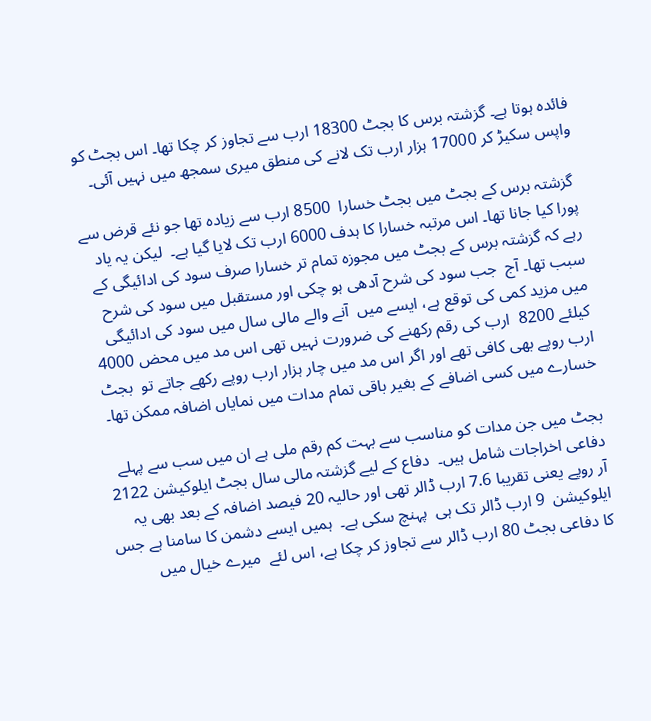فائدہ ہوتا ہے۔ گزشتہ برس کا بجٹ 18300 ارب سے تجاوز کر چکا تھا۔ اس بجٹ کو واپس سکیڑ کر 17000 ہزار ارب تک لانے کی منطق میری سمجھ میں نہیں آئی۔

 گزشتہ برس کے بجٹ میں بجٹ خسارا  8500 ارب سے زیادہ تھا جو نئے قرض سے پورا کیا جانا تھا۔ اس مرتبہ خسارا کا ہدف 6000 ارب تک لایا گیا ہے۔  لیکن یہ یاد رہے کہ گزشتہ برس کے بجٹ میں مجوزہ تمام تر خسارا صرف سود کی ادائیگی کے سبب تھا۔ آج  جب سود کی شرح آدھی ہو چکی اور مستقبل میں سود کی شرح میں مزید کمی کی توقع ہے، ایسے میں  آنے والے مالی سال میں سود کی ادائیگی کیلئے 8200  ارب کی رقم رکھنے کی ضرورت نہیں تھی اس مد میں محض 4000 ارب روپے بھی کافی تھے اور اگر اس مد میں چار ہزار ارب روپے رکھے جاتے تو  بجٹ خسارے میں کسی اضافے کے بغیر باقی تمام مدات میں نمایاں اضافہ ممکن تھا۔

بجٹ میں جن مدات کو مناسب سے بہت کم رقم ملی ہے ان میں سب سے پہلے دفاعی اخراجات شامل ہیں۔  دفاع کے لیے گزشتہ مالی سال بجٹ ایلوکیشن 2122 آر روپے یعنی تقریبا 7.6 ارب ڈالر تھی اور حالیہ 20 فیصد اضافہ کے بعد بھی یہ ایلوکیشن  9 ارب ڈالر تک ہی  پہنچ سکی ہے۔  ہمیں ایسے دشمن کا سامنا ہے جس کا دفاعی بجٹ 80 ارب ڈالر سے تجاوز کر چکا ہے، اس لئے  میرے خیال میں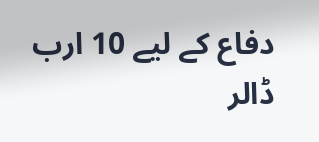دفاع کے لیے 10 ارب ڈالر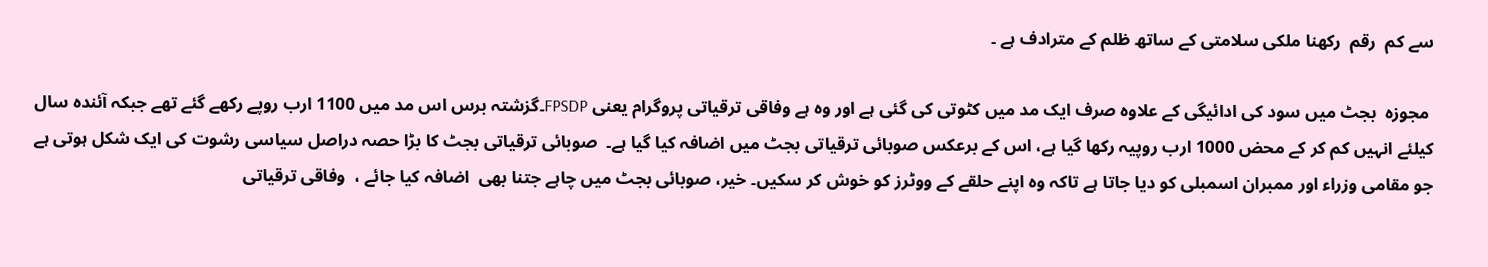سے کم  رقم  رکھنا ملکی سلامتی کے ساتھ ظلم کے مترادف ہے ۔

 مجوزہ  بجٹ میں سود کی ادائیگی کے علاوہ صرف ایک مد میں کٹوتی کی گئی ہے اور وہ ہے وفاقی ترقیاتی پروگرام یعنی FPSDP۔گزشتہ برس اس مد میں 1100 ارب روپے رکھے گئے تھے جبکہ آئندہ سال کیلئے انہیں کم کر کے محض 1000 ارب روپیہ رکھا گیا ہے، اس کے برعکس صوبائی ترقیاتی بجٹ میں اضافہ کیا گیا ہے۔  صوبائی ترقیاتی بجٹ کا بڑا حصہ دراصل سیاسی رشوت کی ایک شکل ہوتی ہے جو مقامی وزراء اور ممبران اسمبلی کو دیا جاتا ہے تاکہ وہ اپنے حلقے کے ووٹرز کو خوش کر سکیں۔ خیر، صوبائی بجٹ میں چاہے جتنا بھی  اضافہ کیا جائے ،  وفاقی ترقیاتی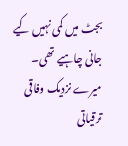بجٹ میں کمی نہیں کیے جانی چاہیے تھی۔  میرے نزدیک وفاقی ترقیاتی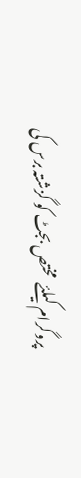پروگرام کیلئے  مختص بجٹ کو گزشتہ برس کی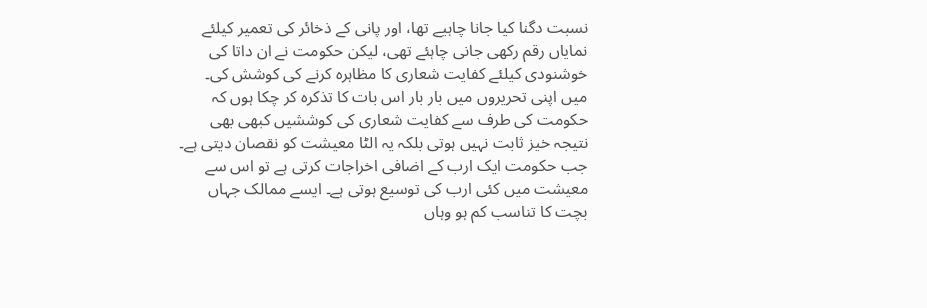نسبت دگنا کیا جانا چاہیے تھا، اور پانی کے ذخائر کی تعمیر کیلئے نمایاں رقم رکھی جانی چاہئے تھی، لیکن حکومت نے ان داتا کی خوشنودی کیلئے کفایت شعاری کا مظاہرہ کرنے کی کوشش کی۔ میں اپنی تحریروں میں بار بار اس بات کا تذکرہ کر چکا ہوں کہ حکومت کی طرف سے کفایت شعاری کی کوششیں کبھی بھی نتیجہ خیز ثابت نہیں ہوتی بلکہ یہ الٹا معیشت کو نقصان دیتی ہے۔ جب حکومت ایک ارب کے اضافی اخراجات کرتی ہے تو اس سے معیشت میں کئی ارب کی توسیع ہوتی ہے۔ ایسے ممالک جہاں بچت کا تناسب کم ہو وہاں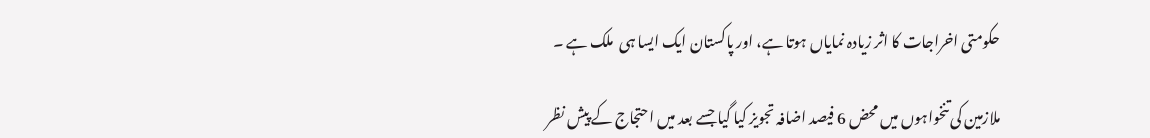حکومتی اخراجات کا اثر زیادہ نمایاں ہوتا ہے، اور پاکستان ایک ایسا ہی  ملک ہے ۔

ملازمین کی تنخواہوں میں محض 6 فیصد اضافہ تجویز کیا گیا جسے بعد میں احتجاج کے پیش نظر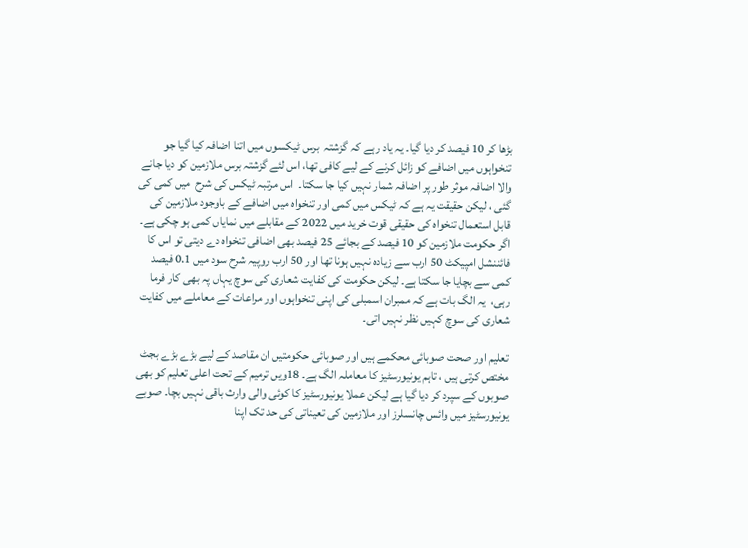بڑھا کر 10 فیصد کر دیا گیا۔ یہ یاد رہے کہ گزشتہ  برس ٹیکسوں میں اتنا اضافہ کیا گیا جو تنخواہوں میں اضافے کو زائل کرنے کے لیے کافی تھا، اس لئے گزشتہ برس ملازمین کو دیا جانے والا اضافہ موثر طور پر اضافہ شمار نہیں کیا جا سکتا۔  اس مرتبہ ٹیکس کی شرح  میں کمی کی گئی ، لیکن حقیقت یہ ہے کہ ٹیکس میں کمی اور تنخواہ میں اضافے کے باوجود ملازمین کی قابل استعمال تنخواہ کی حقیقی قوت خرید میں 2022 کے مقابلے میں نمایاں کمی ہو چکی ہے۔ اگر حکومت ملازمین کو 10 فیصد کے بجائے 25 فیصد بھی اضافی تنخواہ دے دیتی تو اس کا فائننشل امپیکٹ 50 ارب سے زیادہ نہیں ہونا تھا اور 50 ارب روپیہ شرح سود میں 0.1 فیصد کمی سے بچایا جا سکتا ہے۔ لیکن حکومت کی کفایت شعاری کی سوچ یہاں پہ بھی کار فرما رہی،  یہ الگ بات ہے کہ ممبران اسمبلی کی اپنی تنخواہوں اور مراعات کے معاملے میں کفایت شعاری کی سوچ کہیں نظر نہیں اتی۔

تعلیم اور صحت صوبائی محکمے ہیں اور صوبائی حکومتیں ان مقاصد کے لیے بڑے بڑے بجٹ مختص کرتی ہیں ، تاہم یونیورسٹیز کا معاملہ الگ ہے۔ 18ویں ترمیم کے تحت اعلی تعلیم کو بھی صوبوں کے سپرد کر دیا گیا ہے لیکن عملا یونیورسٹیز کا کوئی والی وارث باقی نہیں بچا۔ صوبے یونیورسٹیز میں وائس چانسلرز اور ملازمین کی تعیناتی کی حد تک اپنا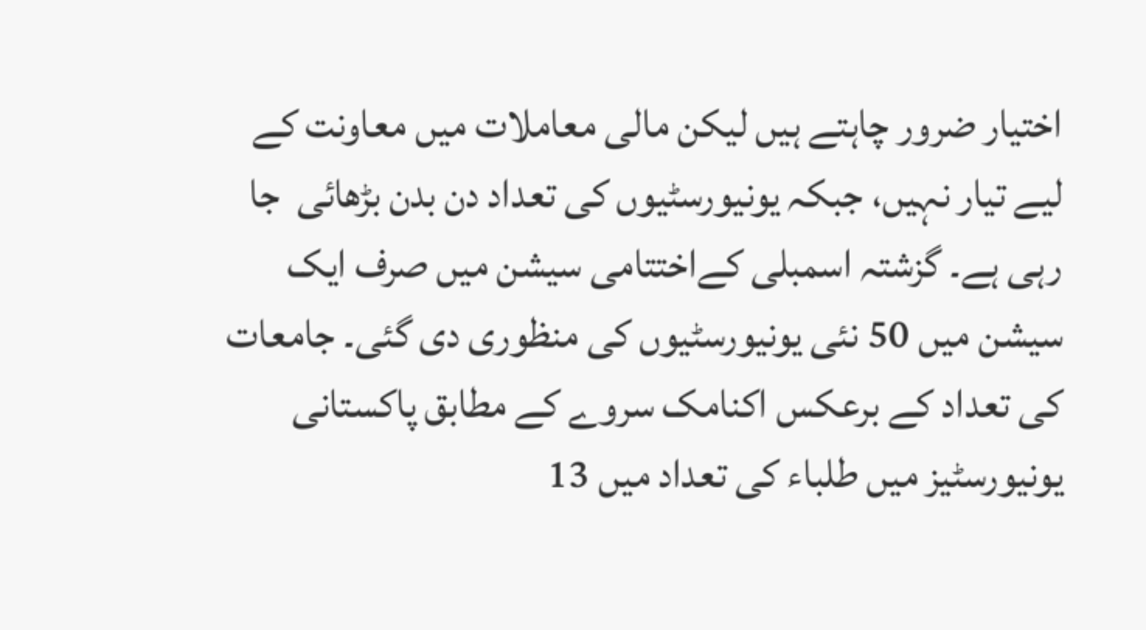اختیار ضرور چاہتے ہیں لیکن مالی معاملات میں معاونت کے لیے تیار نہیں، جبکہ یونیورسٹیوں کی تعداد دن بدن بڑھائی  جا رہی ہے۔ گزشتہ اسمبلی کےاختتامی سیشن میں صرف ایک سیشن میں 50 نئی یونیورسٹیوں کی منظوری دی گئی۔ جامعات کی تعداد کے برعکس اکنامک سروے کے مطابق پاکستانی یونیورسٹیز میں طلباء کی تعداد میں 13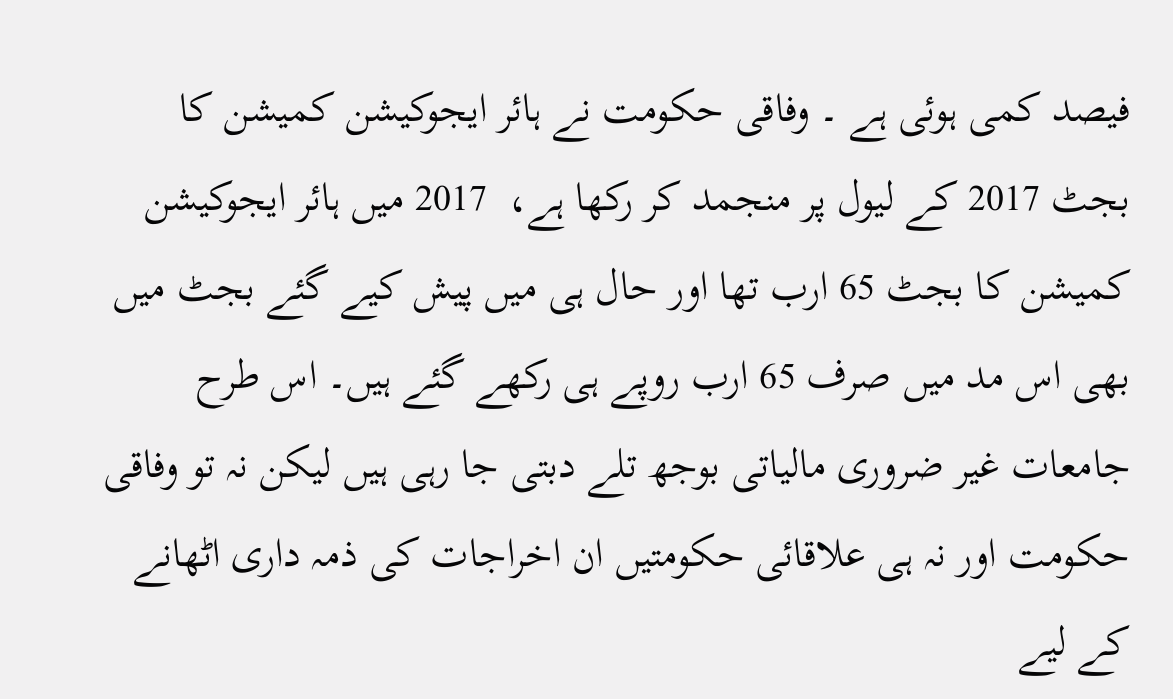فیصد کمی ہوئی ہے ۔ وفاقی حکومت نے ہائر ایجوکیشن کمیشن کا بجٹ 2017 کے لیول پر منجمد کر رکھا ہے،  2017 میں ہائر ایجوکیشن کمیشن کا بجٹ 65 ارب تھا اور حال ہی میں پیش کیے گئے بجٹ میں بھی اس مد میں صرف 65 ارب روپے ہی رکھے گئے ہیں۔ اس طرح جامعات غیر ضروری مالیاتی بوجھ تلے دبتی جا رہی ہیں لیکن نہ تو وفاقی حکومت اور نہ ہی علاقائی حکومتیں ان اخراجات کی ذمہ داری اٹھانے کے لیے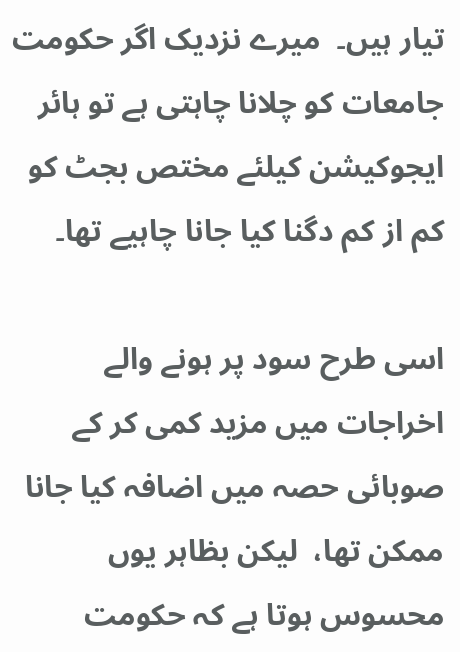تیار ہیں۔  میرے نزدیک اگر حکومت جامعات کو چلانا چاہتی ہے تو ہائر ایجوکیشن کیلئے مختص بجٹ کو کم از کم دگنا کیا جانا چاہیے تھا۔

اسی طرح سود پر ہونے والے اخراجات میں مزید کمی کر کے صوبائی حصہ میں اضافہ کیا جانا ممکن تھا،  لیکن بظاہر یوں محسوس ہوتا ہے کہ حکومت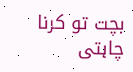بچت تو کرنا چاہتی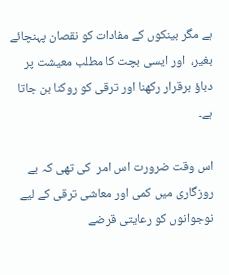ہے مگر بینکوں کے مفادات کو نقصان پہنچائے بغیر،  اور ایسی بچت کا مطلب معیشت پر دباؤ برقرار رکھنا اور ترقی کو روکنا بن جاتا ہے۔

اس وقت ضرورت اس امر  کی تھی کہ بے روزگاری میں کمی اور معاشی ترقی کے لیے نوجوانوں کو رعایتی قرضے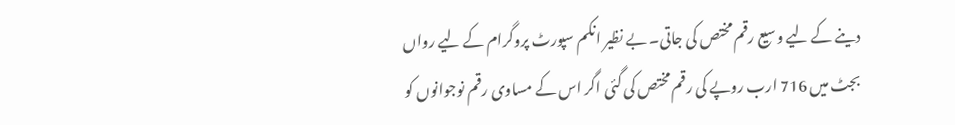دینے کے لیے وسیع رقم مختص کی جاتی۔ بے نظیر انکم سپورٹ پروگرام کے لیے رواں بجٹ میں 716 ارب روپے کی رقم مختص کی گئی اگر اس کے مساوی رقم نوجوانوں کو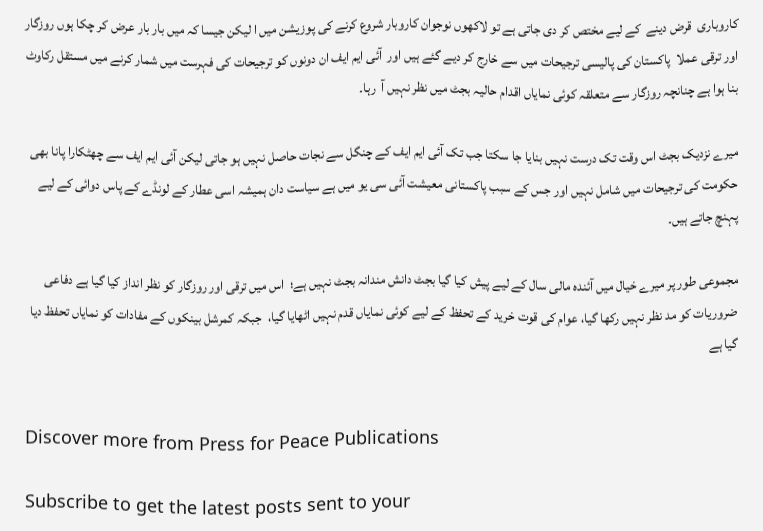کاروباری  قرض دینے  کے لیے مختص کر دی جاتی ہے تو لاکھوں نوجوان کاروبار شروع کرنے کی پوزیشن میں ا لیکن جیسا کہ میں بار بار عرض کر چکا ہوں روزگار اور ترقی عملا  پاکستان کی پالیسی ترجیحات میں سے خارج کر دیے گئے ہیں اور  آئی ایم ایف ان دونوں کو ترجیحات کی فہرست میں شمار کرنے میں مستقل رکاوٹ بنا ہوا ہے چنانچہ روزگار سے متعلقہ کوئی نمایاں اقدام حالیہ بجٹ میں نظر نہیں آ  رہا۔

میرے نزدیک بجٹ اس وقت تک درست نہیں بنایا جا سکتا جب تک آئی ایم ایف کے چنگل سے نجات حاصل نہیں ہو جاتی لیکن آئی ایم ایف سے چھٹکارا پانا بھی حکومت کی ترجیحات میں شامل نہیں اور جس کے سبب پاکستانی معیشت آئی سی یو میں ہے سیاست دان ہمیشہ اسی عطار کے لونڈے کے پاس دوائی کے لیے پہنچ جاتے ہیں۔

مجموعی طور پر میرے خیال میں آئندہ مالی سال کے لیے پیش کیا گیا بجٹ دانش مندانہ بجٹ نہیں ہے؛  اس میں ترقی اور روزگار کو نظر انداز کیا گیا ہے دفاعی ضروریات کو مد نظر نہیں رکھا گیا، عوام کی قوت خرید کے تحفظ کے لیے کوئی نمایاں قدم نہیں اٹھایا گیا،  جبکہ کمرشل بینکوں کے مفادات کو نمایاں تحفظ دیا گیا ہے


Discover more from Press for Peace Publications

Subscribe to get the latest posts sent to your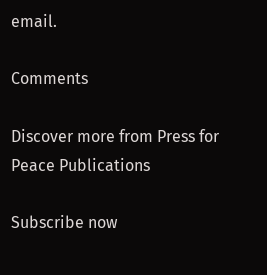email.

Comments

Discover more from Press for Peace Publications

Subscribe now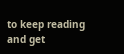to keep reading and get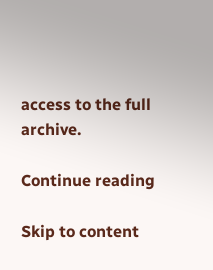access to the full archive.

Continue reading

Skip to content